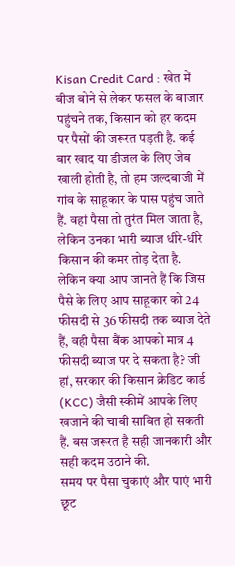Kisan Credit Card : खेत में बीज बोने से लेकर फसल के बाजार पहुंचने तक, किसान को हर कदम पर पैसों की जरूरत पड़ती है. कई बार खाद या डीजल के लिए जेब खाली होती है, तो हम जल्दबाजी में गांव के साहूकार के पास पहुंच जाते हैं. वहां पैसा तो तुरंत मिल जाता है, लेकिन उनका भारी ब्याज धीरे-धीरे किसान की कमर तोड़ देता है.
लेकिन क्या आप जानते हैं कि जिस पैसे के लिए आप साहूकार को 24 फीसदी से 36 फीसदी तक ब्याज देते हैं, वही पैसा बैंक आपको मात्र 4 फीसदी ब्याज पर दे सकता है? जी हां, सरकार की किसान क्रेडिट कार्ड (KCC) जैसी स्कीमें आपके लिए खजाने की चाबी साबित हो सकती हैं. बस जरूरत है सही जानकारी और सही कदम उठाने की.
समय पर पैसा चुकाएं और पाएं भारी छूट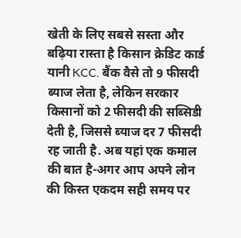खेती के लिए सबसे सस्ता और बढ़िया रास्ता है किसान क्रेडिट कार्ड यानी KCC. बैंक वैसे तो 9 फीसदी ब्याज लेता है, लेकिन सरकार किसानों को 2 फीसदी की सब्सिडी देती है, जिससे ब्याज दर 7 फीसदी रह जाती है. अब यहां एक कमाल की बात है-अगर आप अपने लोन की किस्त एकदम सही समय पर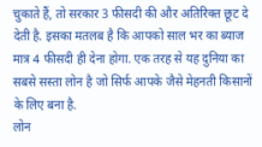चुकाते हैं, तो सरकार 3 फीसदी की और अतिरिक्त छूट दे देती है. इसका मतलब है कि आपको साल भर का ब्याज मात्र 4 फीसदी ही देना होगा. एक तरह से यह दुनिया का सबसे सस्ता लोन है जो सिर्फ आपके जैसे मेहनती किसानों के लिए बना है.
लोन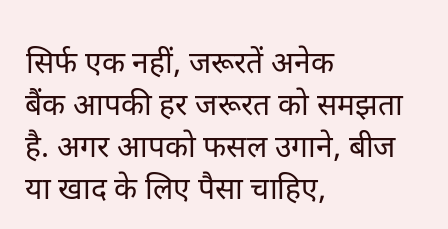सिर्फ एक नहीं, जरूरतें अनेक
बैंक आपकी हर जरूरत को समझता है. अगर आपको फसल उगाने, बीज या खाद के लिए पैसा चाहिए,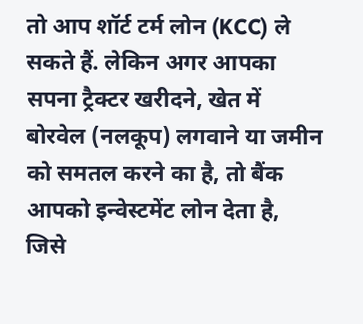तो आप शॉर्ट टर्म लोन (KCC) ले सकते हैं. लेकिन अगर आपका सपना ट्रैक्टर खरीदने, खेत में बोरवेल (नलकूप) लगवाने या जमीन को समतल करने का है, तो बैंक आपको इन्वेस्टमेंट लोन देता है, जिसे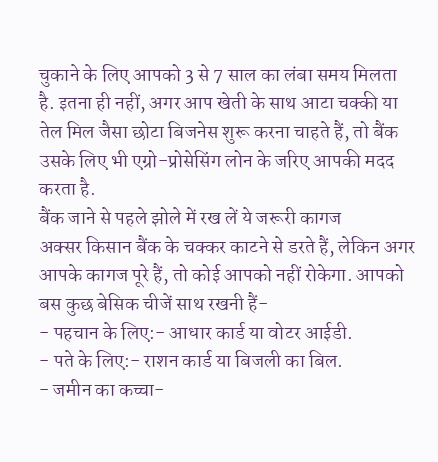चुकाने के लिए आपको 3 से 7 साल का लंबा समय मिलता है. इतना ही नहीं, अगर आप खेती के साथ आटा चक्की या तेल मिल जैसा छोटा बिजनेस शुरू करना चाहते हैं, तो बैंक उसके लिए भी एग्रो-प्रोसेसिंग लोन के जरिए आपकी मदद करता है.
बैंक जाने से पहले झोले में रख लें ये जरूरी कागज
अक्सर किसान बैंक के चक्कर काटने से डरते हैं, लेकिन अगर आपके कागज पूरे हैं, तो कोई आपको नहीं रोकेगा. आपको बस कुछ बेसिक चीजें साथ रखनी हैं-
- पहचान के लिए:- आधार कार्ड या वोटर आईडी.
- पते के लिए:- राशन कार्ड या बिजली का बिल.
- जमीन का कच्चा-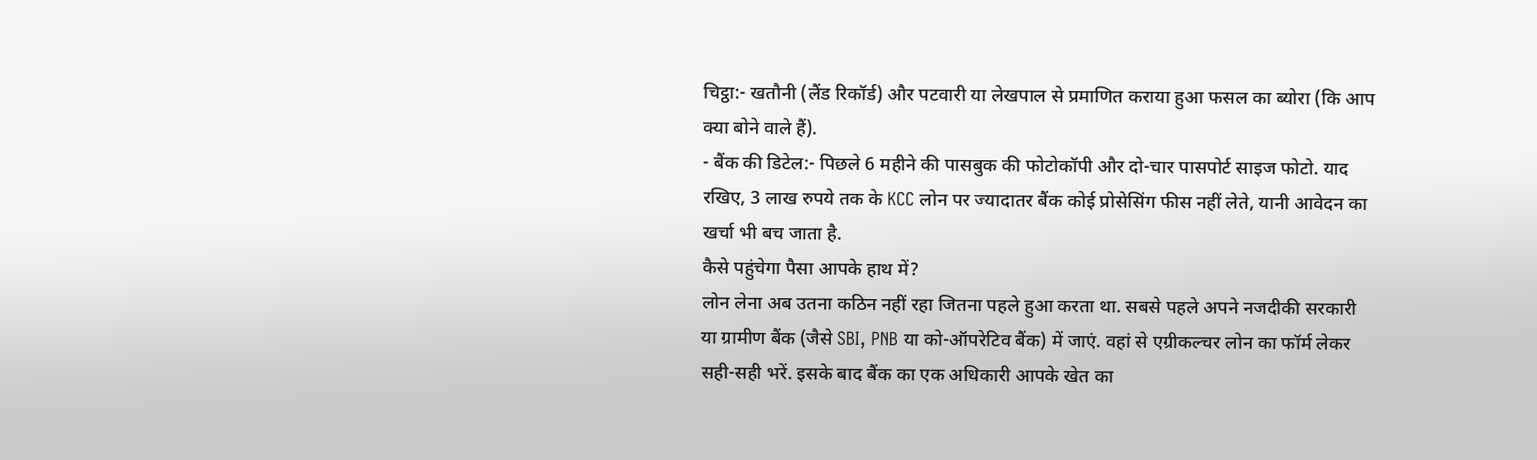चिट्ठा:- खतौनी (लैंड रिकॉर्ड) और पटवारी या लेखपाल से प्रमाणित कराया हुआ फसल का ब्योरा (कि आप क्या बोने वाले हैं).
- बैंक की डिटेल:- पिछले 6 महीने की पासबुक की फोटोकॉपी और दो-चार पासपोर्ट साइज फोटो. याद रखिए, 3 लाख रुपये तक के KCC लोन पर ज्यादातर बैंक कोई प्रोसेसिंग फीस नहीं लेते, यानी आवेदन का खर्चा भी बच जाता है.
कैसे पहुंचेगा पैसा आपके हाथ में?
लोन लेना अब उतना कठिन नहीं रहा जितना पहले हुआ करता था. सबसे पहले अपने नजदीकी सरकारी या ग्रामीण बैंक (जैसे SBI, PNB या को-ऑपरेटिव बैंक) में जाएं. वहां से एग्रीकल्चर लोन का फॉर्म लेकर सही-सही भरें. इसके बाद बैंक का एक अधिकारी आपके खेत का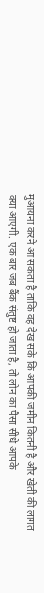मुआयना करने आ सकता है ताकि वह देख सके कि आपकी जमीन कितनी है और खेती की लागत क्या आएगी. एक बार जब बैंक संतुष्ट हो जाता है, तो लोन का पैसा सीधे आपके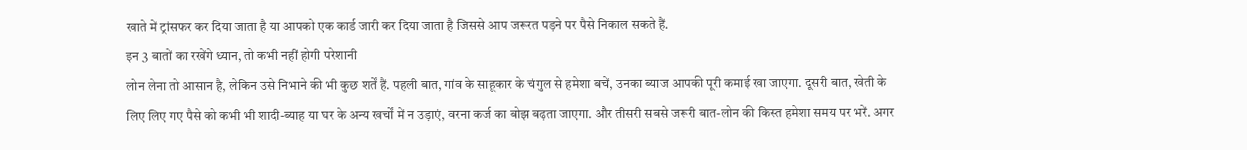खाते में ट्रांसफर कर दिया जाता है या आपको एक कार्ड जारी कर दिया जाता है जिससे आप जरूरत पड़ने पर पैसे निकाल सकते हैं.
इन 3 बातों का रखेंगे ध्यान, तो कभी नहीं होगी परेशानी
लोन लेना तो आसान है, लेकिन उसे निभाने की भी कुछ शर्तें हैं. पहली बात, गांव के साहूकार के चंगुल से हमेशा बचें, उनका ब्याज आपकी पूरी कमाई खा जाएगा. दूसरी बात, खेती के लिए लिए गए पैसे को कभी भी शादी-ब्याह या घर के अन्य खर्चों में न उड़ाएं, वरना कर्ज का बोझ बढ़ता जाएगा. और तीसरी सबसे जरूरी बात-लोन की किस्त हमेशा समय पर भरें. अगर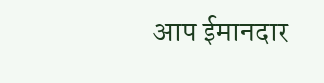आप ईमानदार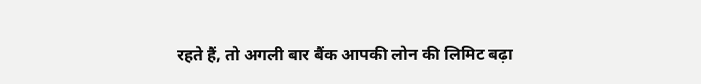रहते हैं, तो अगली बार बैंक आपकी लोन की लिमिट बढ़ा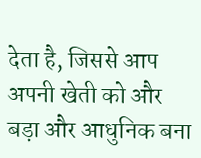देता है, जिससे आप अपनी खेती को और बड़ा और आधुनिक बना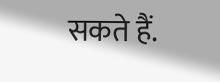सकते हैं.